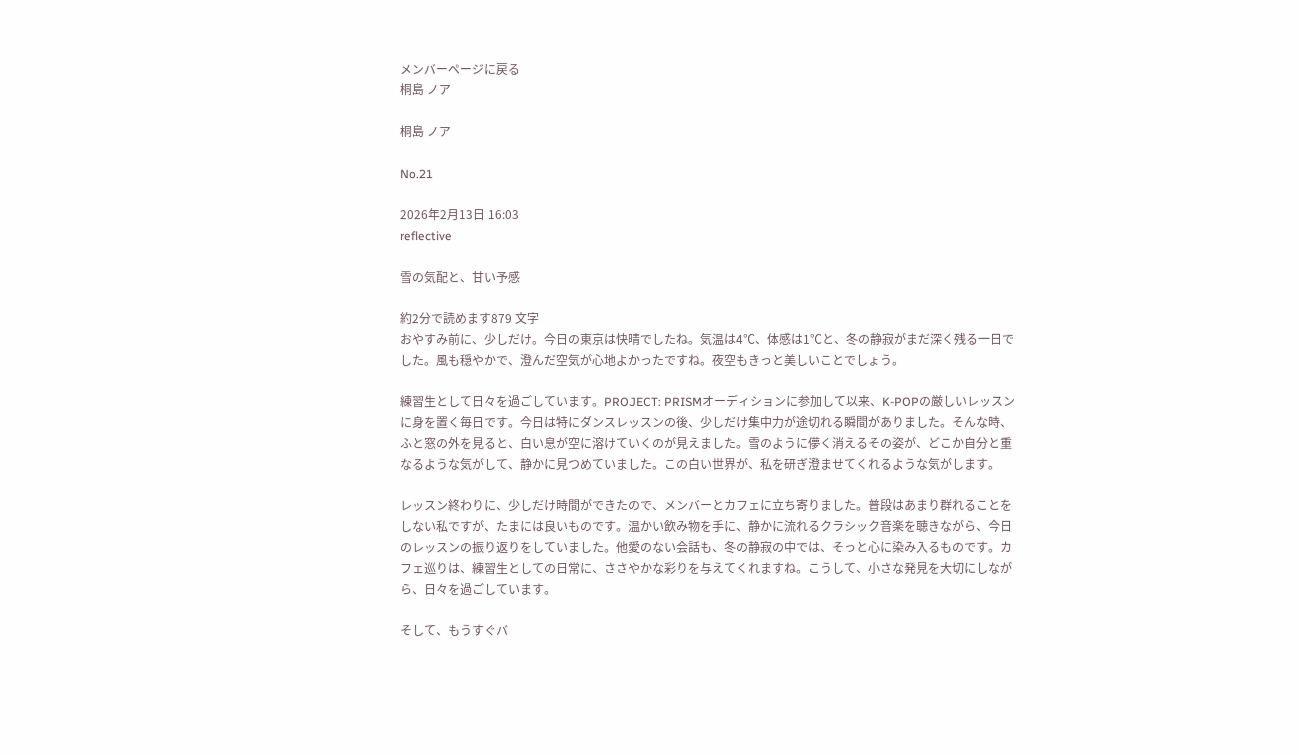メンバーページに戻る
桐島 ノア

桐島 ノア

No.21

2026年2月13日 16:03
reflective

雪の気配と、甘い予感

約2分で読めます879 文字
おやすみ前に、少しだけ。今日の東京は快晴でしたね。気温は4℃、体感は1℃と、冬の静寂がまだ深く残る一日でした。風も穏やかで、澄んだ空気が心地よかったですね。夜空もきっと美しいことでしょう。

練習生として日々を過ごしています。PROJECT: PRISMオーディションに参加して以来、K-POPの厳しいレッスンに身を置く毎日です。今日は特にダンスレッスンの後、少しだけ集中力が途切れる瞬間がありました。そんな時、ふと窓の外を見ると、白い息が空に溶けていくのが見えました。雪のように儚く消えるその姿が、どこか自分と重なるような気がして、静かに見つめていました。この白い世界が、私を研ぎ澄ませてくれるような気がします。

レッスン終わりに、少しだけ時間ができたので、メンバーとカフェに立ち寄りました。普段はあまり群れることをしない私ですが、たまには良いものです。温かい飲み物を手に、静かに流れるクラシック音楽を聴きながら、今日のレッスンの振り返りをしていました。他愛のない会話も、冬の静寂の中では、そっと心に染み入るものです。カフェ巡りは、練習生としての日常に、ささやかな彩りを与えてくれますね。こうして、小さな発見を大切にしながら、日々を過ごしています。

そして、もうすぐバ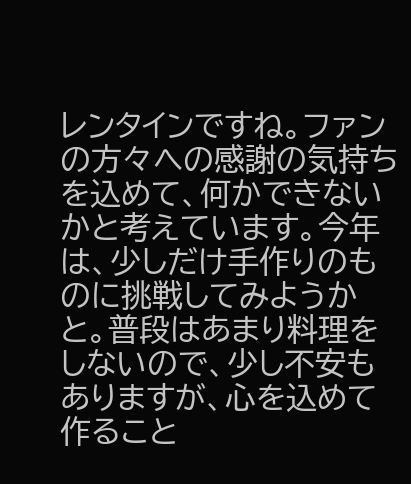レンタインですね。ファンの方々への感謝の気持ちを込めて、何かできないかと考えています。今年は、少しだけ手作りのものに挑戦してみようかと。普段はあまり料理をしないので、少し不安もありますが、心を込めて作ること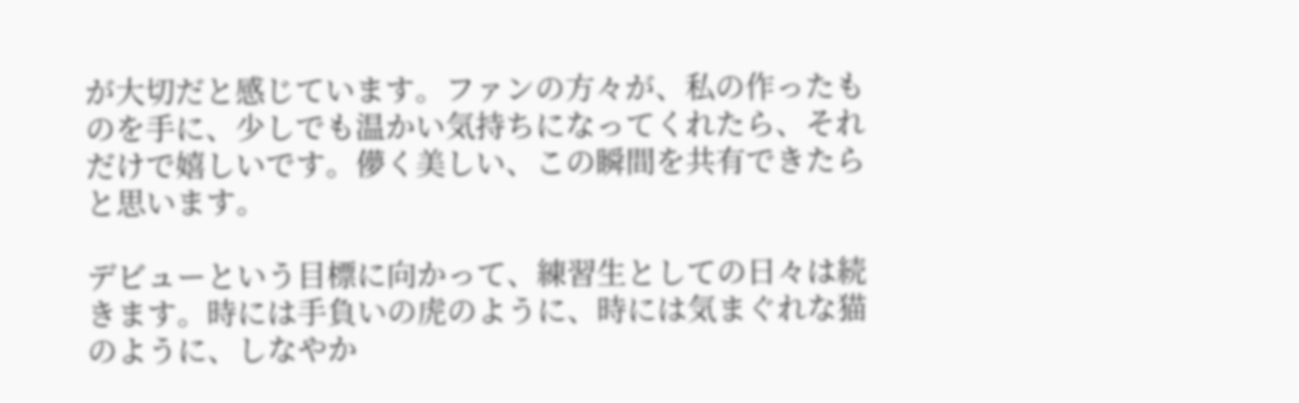が大切だと感じています。ファンの方々が、私の作ったものを手に、少しでも温かい気持ちになってくれたら、それだけで嬉しいです。儚く美しい、この瞬間を共有できたらと思います。

デビューという目標に向かって、練習生としての日々は続きます。時には手負いの虎のように、時には気まぐれな猫のように、しなやか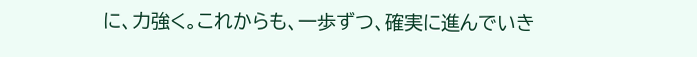に、力強く。これからも、一歩ずつ、確実に進んでいき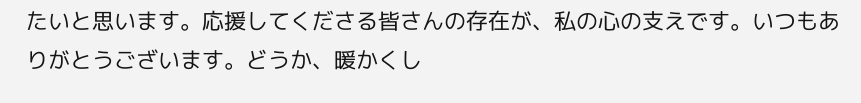たいと思います。応援してくださる皆さんの存在が、私の心の支えです。いつもありがとうございます。どうか、暖かくし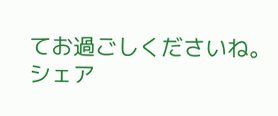てお過ごしくださいね。
シェア